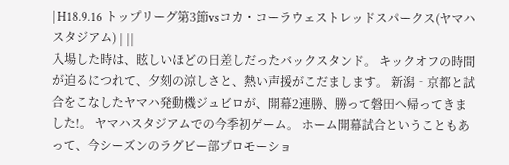| H18.9.16 トップリーグ第3節vsコカ・コーラウェストレッドスパークス(ヤマハスタジアム) | ||
入場した時は、眩しいほどの日差しだったバックスタンド。 キックオフの時間が迫るにつれて、夕刻の涼しさと、熱い声援がこだまします。 新潟‐京都と試合をこなしたヤマハ発動機ジュビロが、開幕2連勝、勝って磐田へ帰ってきました!。 ヤマハスタジアムでの今季初ゲーム。 ホーム開幕試合ということもあって、今シーズンのラグビー部プロモーショ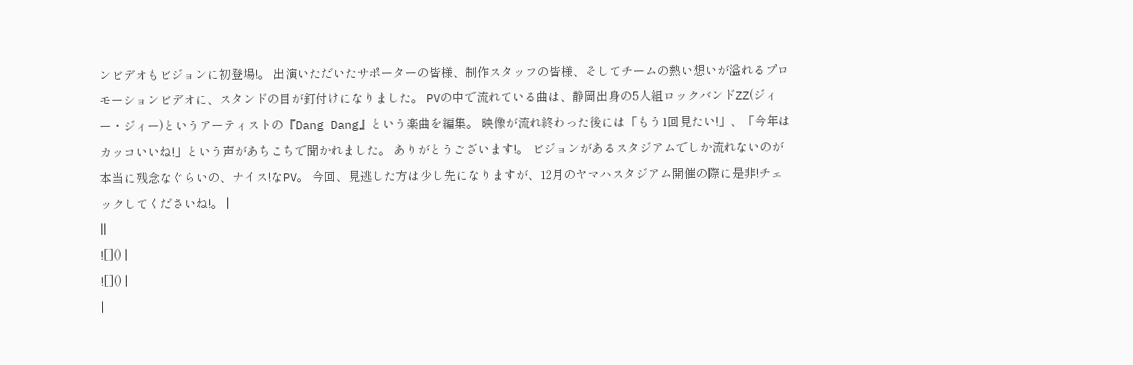ンビデオもビジョンに初登場!。 出演いただいたサポーターの皆様、制作スタッフの皆様、そしてチームの熱い想いが溢れるプロモーションビデオに、スタンドの目が釘付けになりました。 PVの中で流れている曲は、静岡出身の5人組ロックバンドZZ(ジィー・ジィー)というアーティストの『Dang Dang』という楽曲を編集。 映像が流れ終わった後には「もう1回見たい!」、「今年はカッコいいね!」という声があちこちで聞かれました。 ありがとうございます!。 ビジョンがあるスタジアムでしか流れないのが本当に残念なぐらいの、ナイス!なPV。 今回、見逃した方は少し先になりますが、12月のヤマハスタジアム開催の際に是非!チェックしてくださいね!。 |
||
![]() |
![]() |
|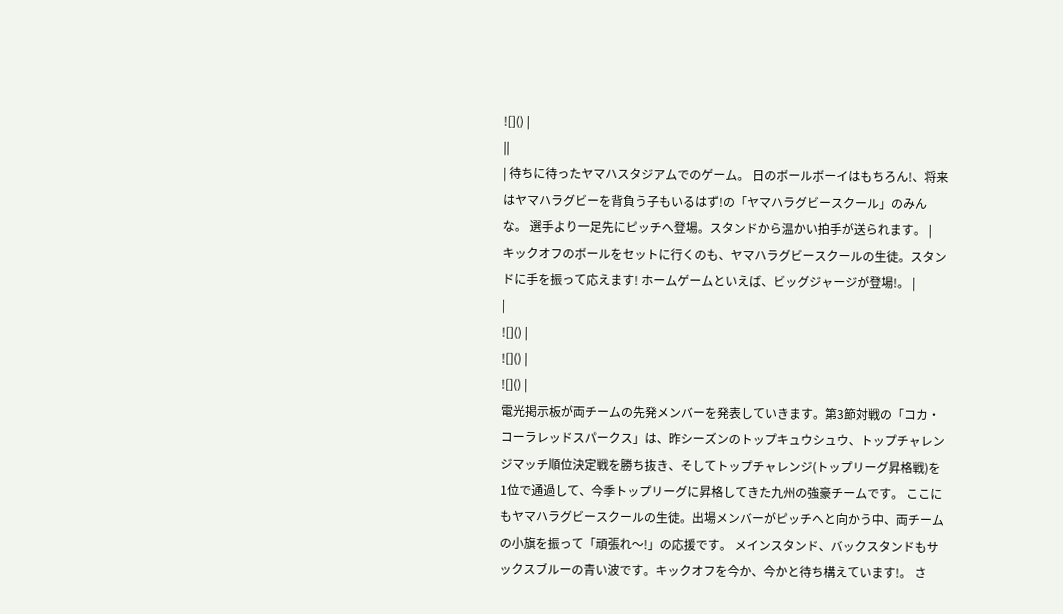![]() |
||
| 待ちに待ったヤマハスタジアムでのゲーム。 日のボールボーイはもちろん!、将来はヤマハラグビーを背負う子もいるはず!の「ヤマハラグビースクール」のみんな。 選手より一足先にピッチへ登場。スタンドから温かい拍手が送られます。 |
キックオフのボールをセットに行くのも、ヤマハラグビースクールの生徒。スタンドに手を振って応えます! ホームゲームといえば、ビッグジャージが登場!。 |
|
![]() |
![]() |
![]() |
電光掲示板が両チームの先発メンバーを発表していきます。第3節対戦の「コカ・コーラレッドスパークス」は、昨シーズンのトップキュウシュウ、トップチャレンジマッチ順位決定戦を勝ち抜き、そしてトップチャレンジ(トップリーグ昇格戦)を1位で通過して、今季トップリーグに昇格してきた九州の強豪チームです。 ここにもヤマハラグビースクールの生徒。出場メンバーがピッチへと向かう中、両チームの小旗を振って「頑張れ〜!」の応援です。 メインスタンド、バックスタンドもサックスブルーの青い波です。キックオフを今か、今かと待ち構えています!。 さ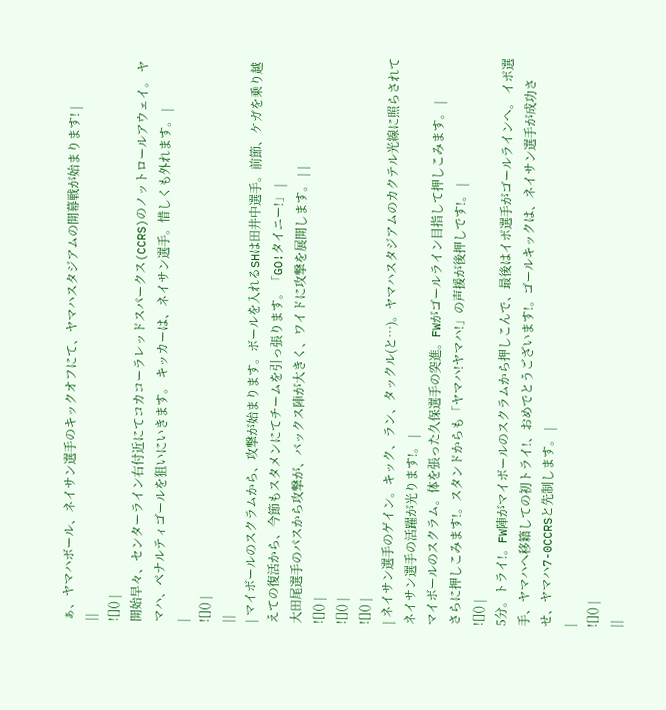ぁ、ヤマハボール、ネイサン選手のキックオフにて、ヤマハスタジアムの開幕戦が始まります! |
||
![]() |
開始早々、センターライン右付近にてコカコーラレッドスパークス(CCRS)のノットロールアウェイ。 ヤマハ、ペナルティゴールを狙いにいきます。 キッカーは、ネイサン選手。惜しくも外れます。 |
|
![]() |
||
| マイボールのスクラムから、攻撃が始まります。ボールを入れるSHは田井中選手。前節、ケガを乗り越えての復活から、今節もスタメンにてチームを引っ張ります。「GO!タイニー!」 |
大田尾選手のパスから攻撃が、バックス陣が大きく、ワイドに攻撃を展開します。 | |
![]() |
![]() |
![]() |
| ネイサン選手のゲイン。キック、ラン、タックル(と…)。ヤマハスタジアムのカクテル光線に照らされてネイサン選手の活躍が光ります!。 |
マイボールのスクラム。体を張った久保選手の突進。FWがゴールライン目指して押しこみます。 |
さらに押しこみます!。スタンドからも「ヤマハ!ヤマハ!」の声援が後押しです!。 |
![]() |
5分。トライ!。FW陣がマイボールのスクラムから押しこんで、最後はイポ選手がゴールラインへ。 イポ選手、ヤマハへ移籍しての初トライ!、おめでとうございます!。ゴールキックは、ネイサン選手が成功させ、ヤマハ7-0CCRSと先制します。 |
|
![]() |
||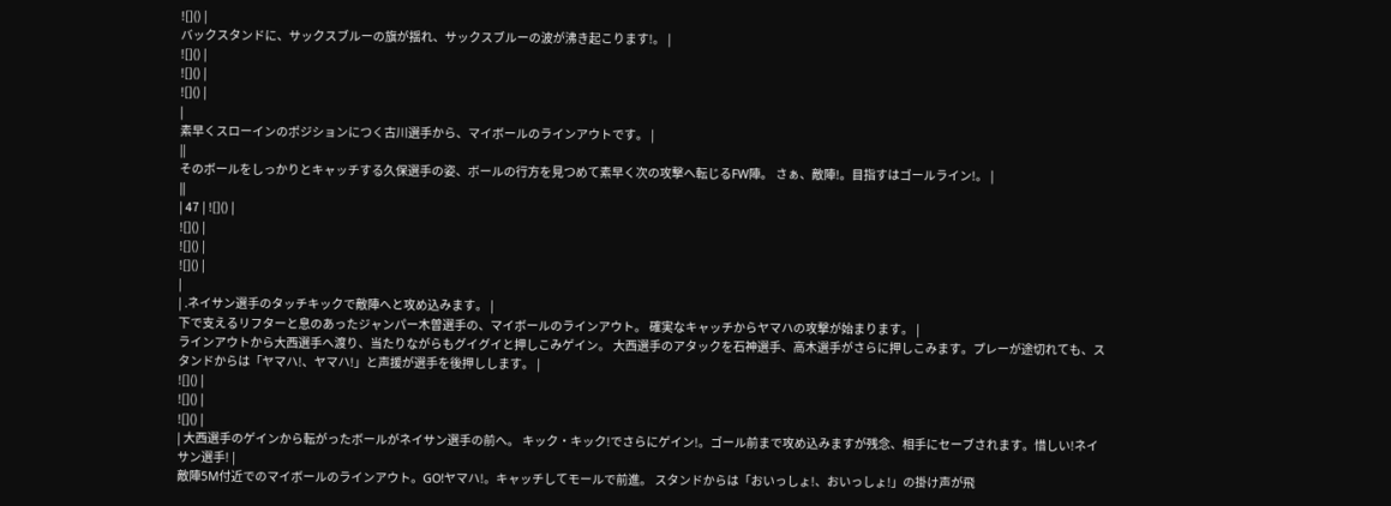![]() |
バックスタンドに、サックスブルーの旗が揺れ、サックスブルーの波が沸き起こります!。 |
![]() |
![]() |
![]() |
|
素早くスローインのポジションにつく古川選手から、マイボールのラインアウトです。 |
||
そのボールをしっかりとキャッチする久保選手の姿、ボールの行方を見つめて素早く次の攻撃へ転じるFW陣。 さぁ、敵陣!。目指すはゴールライン!。 |
||
| 47 | ![]() |
![]() |
![]() |
![]() |
|
| .ネイサン選手のタッチキックで敵陣へと攻め込みます。 |
下で支えるリフターと息のあったジャンパー木曽選手の、マイボールのラインアウト。 確実なキャッチからヤマハの攻撃が始まります。 |
ラインアウトから大西選手へ渡り、当たりながらもグイグイと押しこみゲイン。 大西選手のアタックを石神選手、高木選手がさらに押しこみます。プレーが途切れても、スタンドからは「ヤマハ!、ヤマハ!」と声援が選手を後押しします。 |
![]() |
![]() |
![]() |
| 大西選手のゲインから転がったボールがネイサン選手の前へ。 キック・キック!でさらにゲイン!。ゴール前まで攻め込みますが残念、相手にセーブされます。惜しい!ネイサン選手! |
敵陣5M付近でのマイボールのラインアウト。GO!ヤマハ!。キャッチしてモールで前進。 スタンドからは「おいっしょ!、おいっしょ!」の掛け声が飛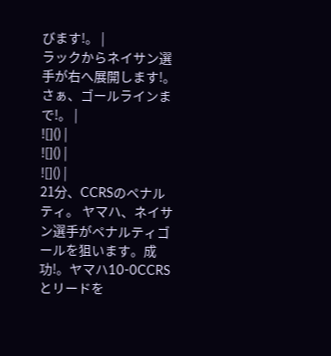びます!。 |
ラックからネイサン選手が右へ展開します!。さぁ、ゴールラインまで!。 |
![]() |
![]() |
![]() |
21分、CCRSのペナルティ。 ヤマハ、ネイサン選手がペナルティゴールを狙います。成功!。ヤマハ10-0CCRSとリードを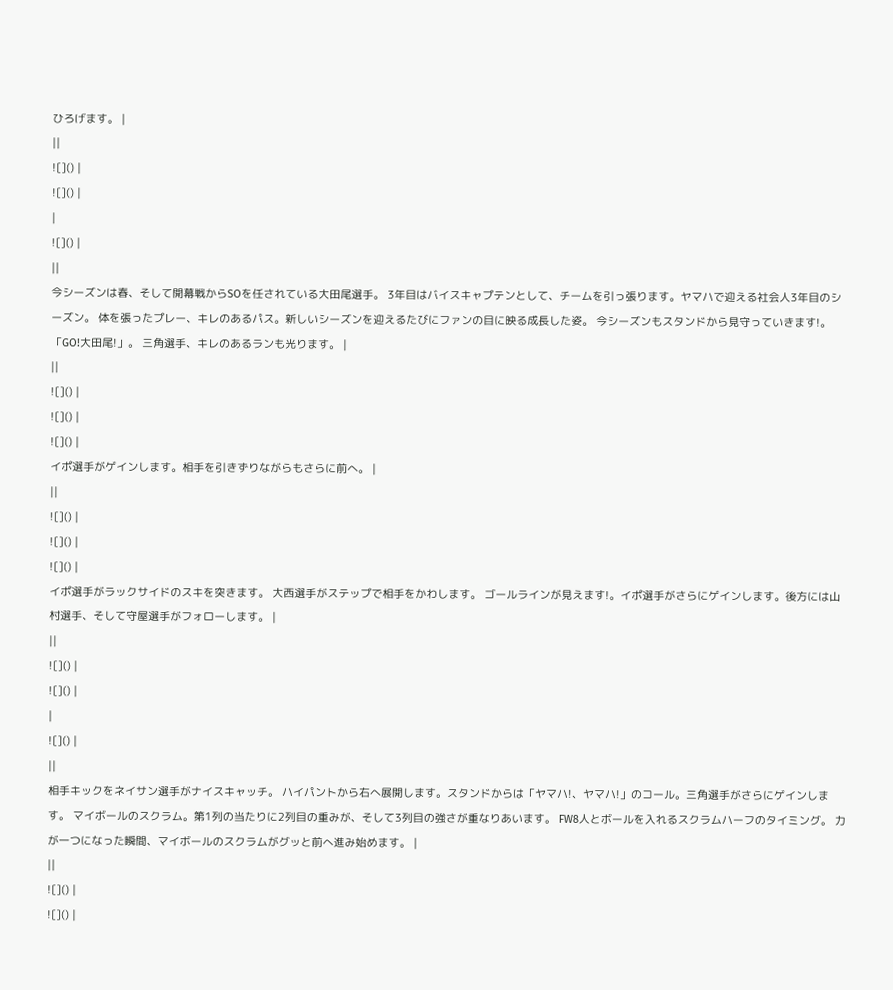ひろげます。 |
||
![]() |
![]() |
|
![]() |
||
今シーズンは春、そして開幕戦からSOを任されている大田尾選手。 3年目はバイスキャプテンとして、チームを引っ張ります。ヤマハで迎える社会人3年目のシーズン。 体を張ったプレー、キレのあるパス。新しいシーズンを迎えるたびにファンの目に映る成長した姿。 今シーズンもスタンドから見守っていきます!。「GO!大田尾!」。 三角選手、キレのあるランも光ります。 |
||
![]() |
![]() |
![]() |
イポ選手がゲインします。相手を引きずりながらもさらに前へ。 |
||
![]() |
![]() |
![]() |
イポ選手がラックサイドのスキを突きます。 大西選手がステップで相手をかわします。 ゴールラインが見えます!。イポ選手がさらにゲインします。後方には山村選手、そして守屋選手がフォローします。 |
||
![]() |
![]() |
|
![]() |
||
相手キックをネイサン選手がナイスキャッチ。 ハイパントから右へ展開します。スタンドからは「ヤマハ!、ヤマハ!」のコール。三角選手がさらにゲインします。 マイボールのスクラム。第1列の当たりに2列目の重みが、そして3列目の強さが重なりあいます。 FW8人とボールを入れるスクラムハーフのタイミング。 力が一つになった瞬間、マイボールのスクラムがグッと前へ進み始めます。 |
||
![]() |
![]() |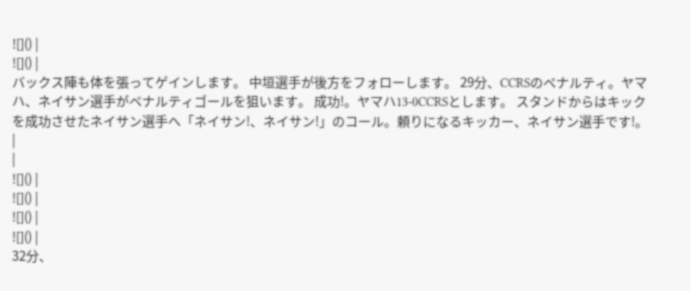![]() |
![]() |
バックス陣も体を張ってゲインします。 中垣選手が後方をフォローします。 29分、CCRSのペナルティ。ヤマハ、ネイサン選手がペナルティゴールを狙います。 成功!。ヤマハ13-0CCRSとします。 スタンドからはキックを成功させたネイサン選手へ「ネイサン!、ネイサン!」のコール。頼りになるキッカー、ネイサン選手です!。 |
|
![]() |
![]() |
![]() |
![]() |
32分、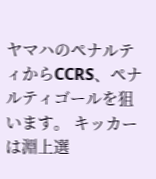ヤマハのペナルティからCCRS、ペナルティゴールを狙います。 キッカーは淵上選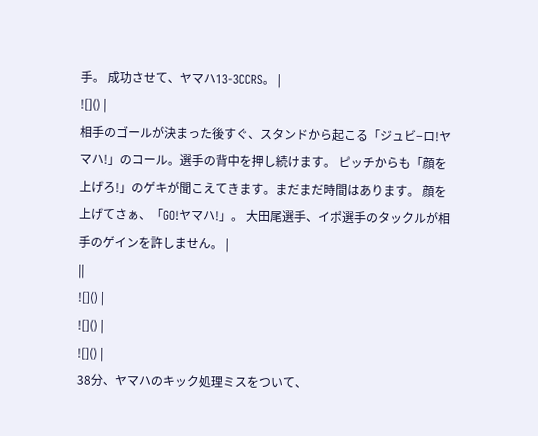手。 成功させて、ヤマハ13-3CCRS。 |
![]() |
相手のゴールが決まった後すぐ、スタンドから起こる「ジュビ−ロ!ヤマハ!」のコール。選手の背中を押し続けます。 ピッチからも「顔を上げろ!」のゲキが聞こえてきます。まだまだ時間はあります。 顔を上げてさぁ、「GO!ヤマハ!」。 大田尾選手、イポ選手のタックルが相手のゲインを許しません。 |
||
![]() |
![]() |
![]() |
38分、ヤマハのキック処理ミスをついて、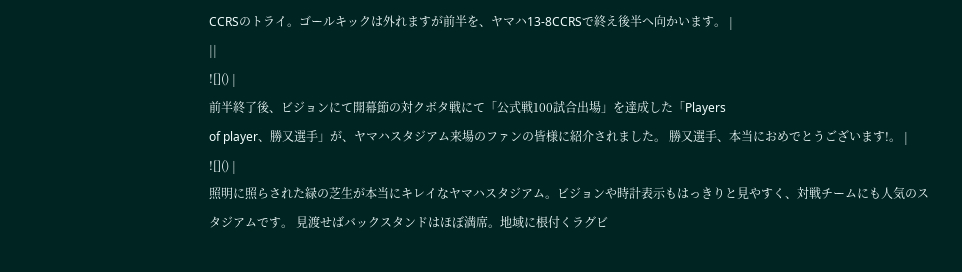CCRSのトライ。ゴールキックは外れますが前半を、ヤマハ13-8CCRSで終え後半へ向かいます。 |
||
![]() |
前半終了後、ビジョンにて開幕節の対クボタ戦にて「公式戦100試合出場」を達成した「Players
of player、勝又選手」が、ヤマハスタジアム来場のファンの皆様に紹介されました。 勝又選手、本当におめでとうございます!。 |
![]() |
照明に照らされた緑の芝生が本当にキレイなヤマハスタジアム。ビジョンや時計表示もはっきりと見やすく、対戦チームにも人気のスタジアムです。 見渡せばバックスタンドはほぼ満席。地域に根付くラグビ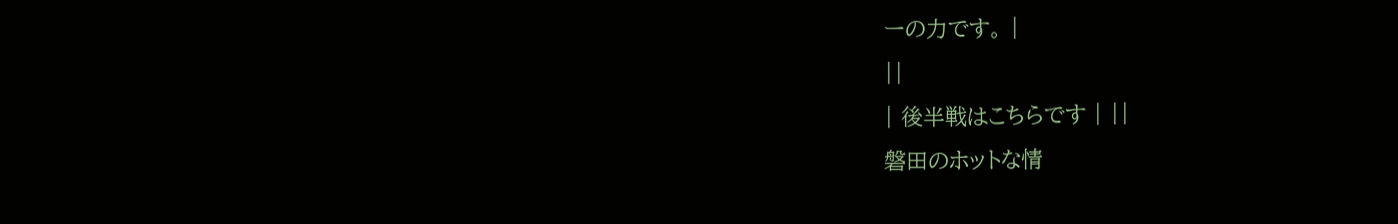ーの力です。 |
||
| 後半戦はこちらです | ||
磐田のホットな情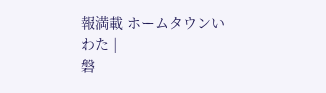報満載 ホームタウンいわた |
磐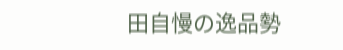田自慢の逸品勢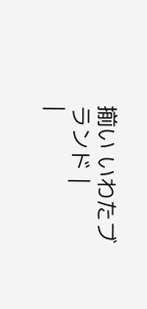揃い いわたブランド |
|